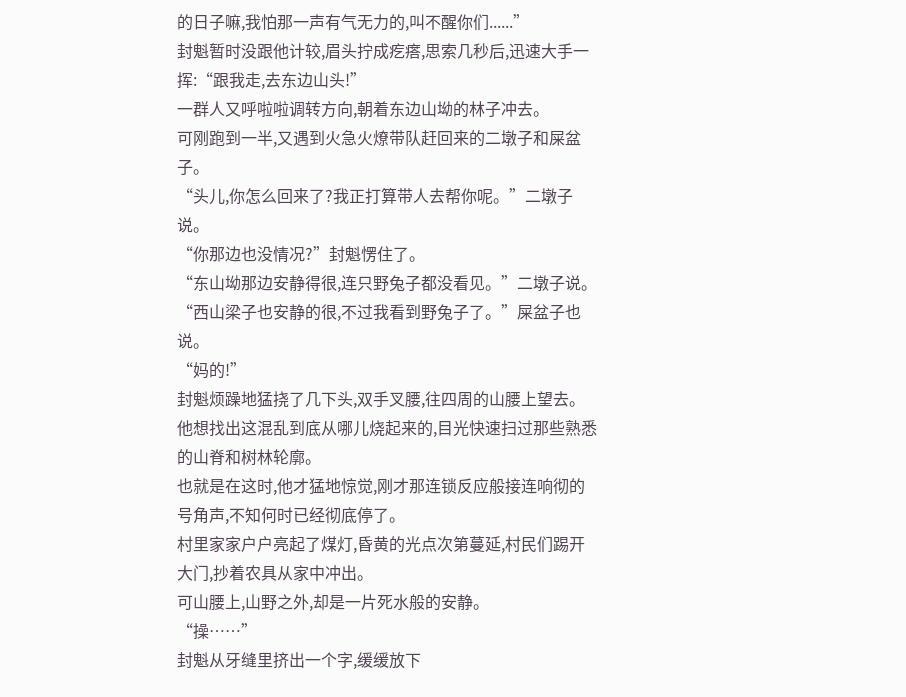的日子嘛,我怕那一声有气无力的,叫不醒你们......”
封魁暂时没跟他计较,眉头拧成疙瘩,思索几秒后,迅速大手一挥:“跟我走,去东边山头!”
一群人又呼啦啦调转方向,朝着东边山坳的林子冲去。
可刚跑到一半,又遇到火急火燎带队赶回来的二墩子和屎盆子。
“头儿,你怎么回来了?我正打算带人去帮你呢。”二墩子说。
“你那边也没情况?”封魁愣住了。
“东山坳那边安静得很,连只野兔子都没看见。”二墩子说。
“西山梁子也安静的很,不过我看到野兔子了。”屎盆子也说。
“妈的!”
封魁烦躁地猛挠了几下头,双手叉腰,往四周的山腰上望去。
他想找出这混乱到底从哪儿烧起来的,目光快速扫过那些熟悉的山脊和树林轮廓。
也就是在这时,他才猛地惊觉,刚才那连锁反应般接连响彻的号角声,不知何时已经彻底停了。
村里家家户户亮起了煤灯,昏黄的光点次第蔓延,村民们踢开大门,抄着农具从家中冲出。
可山腰上,山野之外,却是一片死水般的安静。
“操……”
封魁从牙缝里挤出一个字,缓缓放下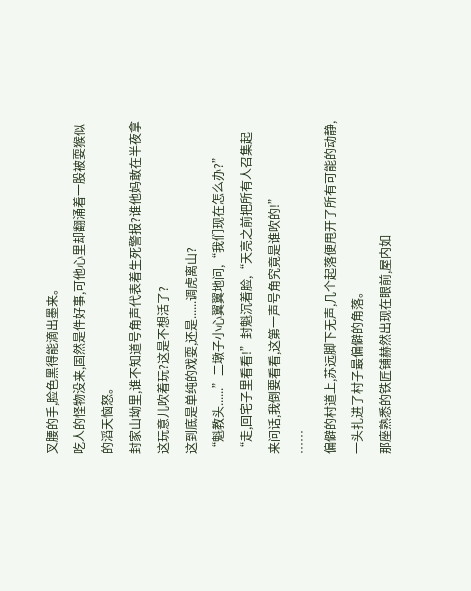叉腰的手,脸色黑得能滴出墨来。
吃人的怪物没来,固然是件好事,可他心里却翻涌着一股被耍猴似的滔天恼怒。
封家山坳里,谁不知道号角声代表着生死警报?谁他妈敢在半夜拿这玩意儿吹着玩?这是不想活了?
这到底是单纯的戏耍,还是......调虎离山?
“魁教头......”二墩子小心翼翼地问,“我们现在怎么办?”
“走,回宅子里看看!”封魁沉着脸,“天亮之前把所有人召集起来问话,我倒要看看,这第一声号角究竟是谁吹的!”
……
偏僻的村道上,苏远脚下无声,几个起落便甩开了所有可能的动静,一头扎进了村子最偏僻的角落。
那座熟悉的铁匠铺赫然出现在眼前,屋内如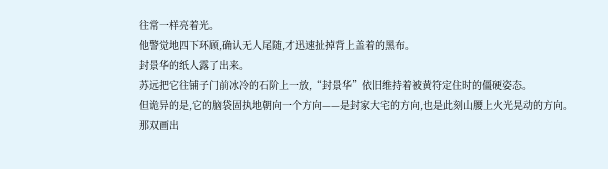往常一样亮着光。
他警觉地四下环顾,确认无人尾随,才迅速扯掉背上盖着的黑布。
封景华的纸人露了出来。
苏远把它往铺子门前冰冷的石阶上一放,“封景华”依旧维持着被黄符定住时的僵硬姿态。
但诡异的是,它的脑袋固执地朝向一个方向——是封家大宅的方向,也是此刻山腰上火光晃动的方向。
那双画出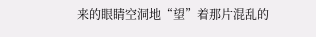来的眼睛空洞地“望”着那片混乱的